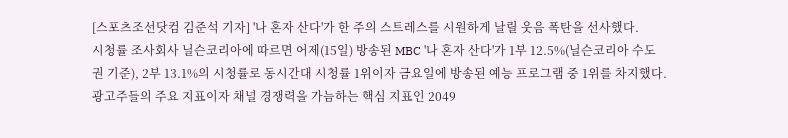[스포츠조선닷컴 김준석 기자] '나 혼자 산다'가 한 주의 스트레스를 시원하게 날릴 웃음 폭탄을 선사했다.
시청률 조사회사 닐슨코리아에 따르면 어제(15일) 방송된 MBC '나 혼자 산다'가 1부 12.5%(닐슨코리아 수도권 기준), 2부 13.1%의 시청률로 동시간대 시청률 1위이자 금요일에 방송된 예능 프로그램 중 1위를 차지했다.
광고주들의 주요 지표이자 채널 경쟁력을 가늠하는 핵심 지표인 2049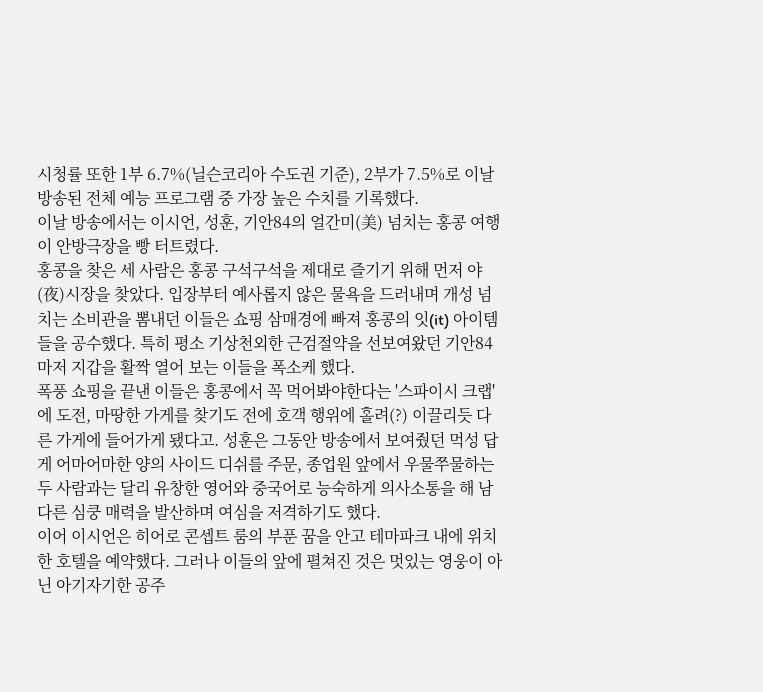시청률 또한 1부 6.7%(닐슨코리아 수도권 기준), 2부가 7.5%로 이날 방송된 전체 예능 프로그램 중 가장 높은 수치를 기록했다.
이날 방송에서는 이시언, 성훈, 기안84의 얼간미(美) 넘치는 홍콩 여행이 안방극장을 빵 터트렸다.
홍콩을 찾은 세 사람은 홍콩 구석구석을 제대로 즐기기 위해 먼저 야(夜)시장을 찾았다. 입장부터 예사롭지 않은 물욕을 드러내며 개성 넘치는 소비관을 뽐내던 이들은 쇼핑 삼매경에 빠져 홍콩의 잇(it) 아이템들을 공수했다. 특히 평소 기상천외한 근검절약을 선보여왔던 기안84마저 지갑을 활짝 열어 보는 이들을 폭소케 했다.
폭풍 쇼핑을 끝낸 이들은 홍콩에서 꼭 먹어봐야한다는 '스파이시 크랩'에 도전, 마땅한 가게를 찾기도 전에 호객 행위에 홀려(?) 이끌리듯 다른 가게에 들어가게 됐다고. 성훈은 그동안 방송에서 보여줬던 먹성 답게 어마어마한 양의 사이드 디쉬를 주문, 종업원 앞에서 우물쭈물하는 두 사람과는 달리 유창한 영어와 중국어로 능숙하게 의사소통을 해 남다른 심쿵 매력을 발산하며 여심을 저격하기도 했다.
이어 이시언은 히어로 콘셉트 룸의 부푼 꿈을 안고 테마파크 내에 위치한 호텔을 예약했다. 그러나 이들의 앞에 펼쳐진 것은 멋있는 영웅이 아닌 아기자기한 공주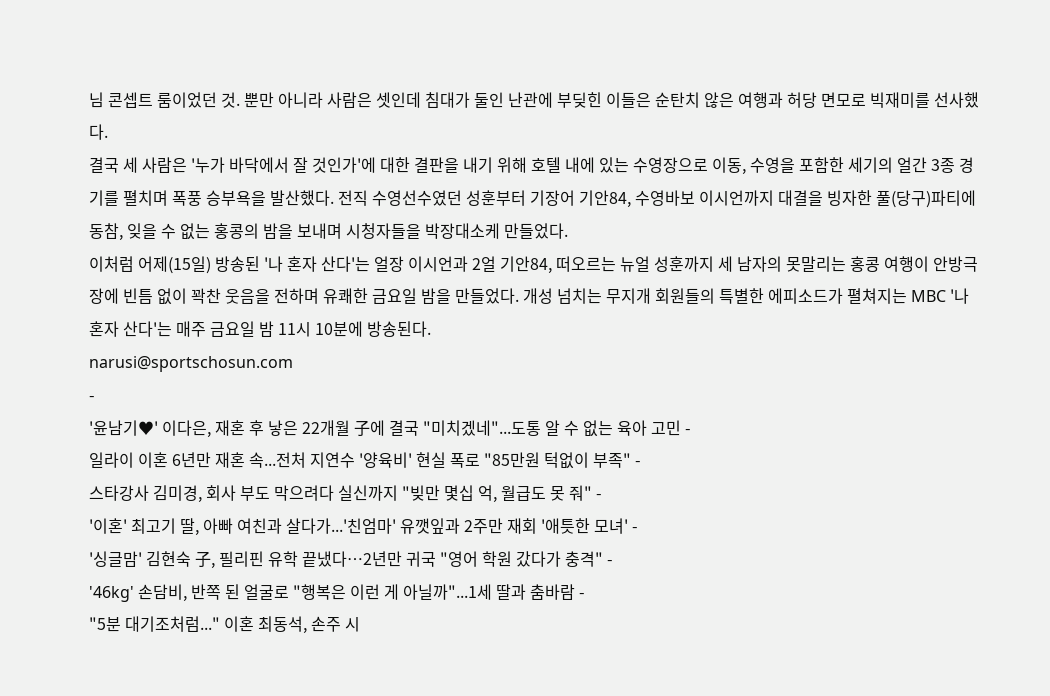님 콘셉트 룸이었던 것. 뿐만 아니라 사람은 셋인데 침대가 둘인 난관에 부딪힌 이들은 순탄치 않은 여행과 허당 면모로 빅재미를 선사했다.
결국 세 사람은 '누가 바닥에서 잘 것인가'에 대한 결판을 내기 위해 호텔 내에 있는 수영장으로 이동, 수영을 포함한 세기의 얼간 3종 경기를 펼치며 폭풍 승부욕을 발산했다. 전직 수영선수였던 성훈부터 기장어 기안84, 수영바보 이시언까지 대결을 빙자한 풀(당구)파티에 동참, 잊을 수 없는 홍콩의 밤을 보내며 시청자들을 박장대소케 만들었다.
이처럼 어제(15일) 방송된 '나 혼자 산다'는 얼장 이시언과 2얼 기안84, 떠오르는 뉴얼 성훈까지 세 남자의 못말리는 홍콩 여행이 안방극장에 빈틈 없이 꽉찬 웃음을 전하며 유쾌한 금요일 밤을 만들었다. 개성 넘치는 무지개 회원들의 특별한 에피소드가 펼쳐지는 MBC '나 혼자 산다'는 매주 금요일 밤 11시 10분에 방송된다.
narusi@sportschosun.com
-
'윤남기♥' 이다은, 재혼 후 낳은 22개월 子에 결국 "미치겠네"...도통 알 수 없는 육아 고민 -
일라이 이혼 6년만 재혼 속...전처 지연수 '양육비' 현실 폭로 "85만원 턱없이 부족" -
스타강사 김미경, 회사 부도 막으려다 실신까지 "빚만 몇십 억, 월급도 못 줘" -
'이혼' 최고기 딸, 아빠 여친과 살다가...'친엄마' 유깻잎과 2주만 재회 '애틋한 모녀' -
'싱글맘' 김현숙 子, 필리핀 유학 끝냈다…2년만 귀국 "영어 학원 갔다가 충격" -
'46kg' 손담비, 반쪽 된 얼굴로 "행복은 이런 게 아닐까"...1세 딸과 춤바람 -
"5분 대기조처럼..." 이혼 최동석, 손주 시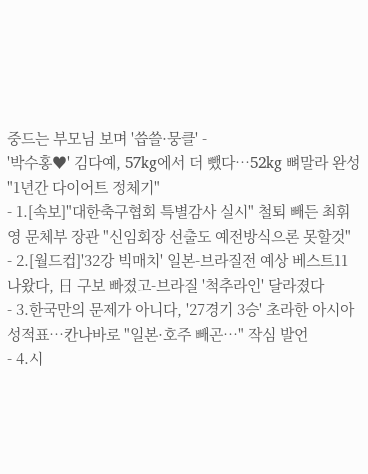중드는 부모님 보며 '씁쓸·뭉클' -
'박수홍♥' 김다예, 57kg에서 더 뺐다…52kg 뼈말라 완성 "1년간 다이어트 정체기"
- 1.[속보]"대한축구협회 특별감사 실시" 철퇴 빼든 최휘영 문체부 장관 "신임회장 선출도 예전방식으론 못할것"
- 2.[월드컵]'32강 빅매치' 일본-브라질전 예상 베스트11 나왔다, 日 구보 빠졌고-브라질 '척추라인' 달라졌다
- 3.한국만의 문제가 아니다, '27경기 3승' 초라한 아시아 성적표…칸나바로 "일본·호주 빼곤…" 작심 발언
- 4.시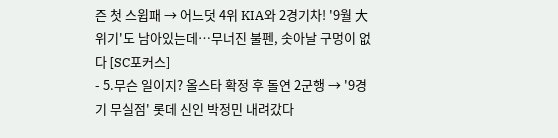즌 첫 스윕패 → 어느덧 4위 KIA와 2경기차! '9월 大위기'도 남아있는데…무너진 불펜, 솟아날 구멍이 없다 [SC포커스]
- 5.무슨 일이지? 올스타 확정 후 돌연 2군행 → '9경기 무실점' 롯데 신인 박정민 내려갔다